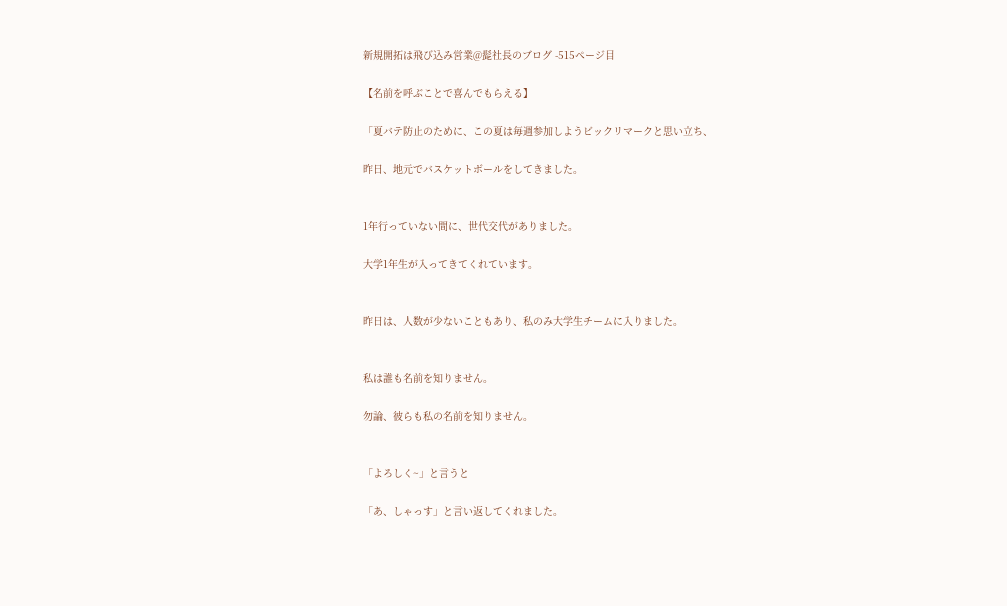新規開拓は飛び込み営業@髭社長のブログ -515ページ目

【名前を呼ぶことで喜んでもらえる】

「夏バテ防止のために、この夏は毎週参加しようビックリマークと思い立ち、

昨日、地元でバスケットボールをしてきました。


1年行っていない間に、世代交代がありました。

大学1年生が入ってきてくれています。


昨日は、人数が少ないこともあり、私のみ大学生チームに入りました。


私は誰も名前を知りません。

勿論、彼らも私の名前を知りません。


「よろしく~」と言うと

「あ、しゃっす」と言い返してくれました。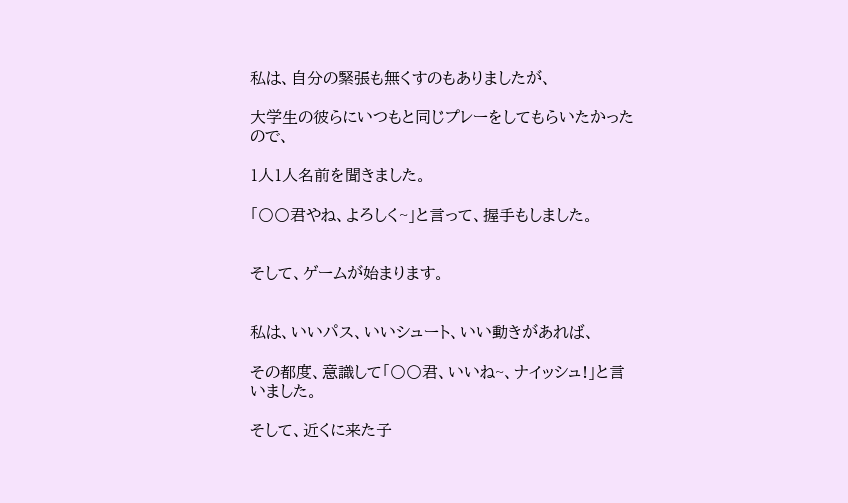私は、自分の緊張も無くすのもありましたが、

大学生の彼らにいつもと同じプレーをしてもらいたかったので、

1人1人名前を聞きました。

「〇〇君やね、よろしく~」と言って、握手もしました。


そして、ゲームが始まります。


私は、いいパス、いいシュート、いい動きがあれば、

その都度、意識して「〇〇君、いいね~、ナイッシュ!」と言いました。

そして、近くに来た子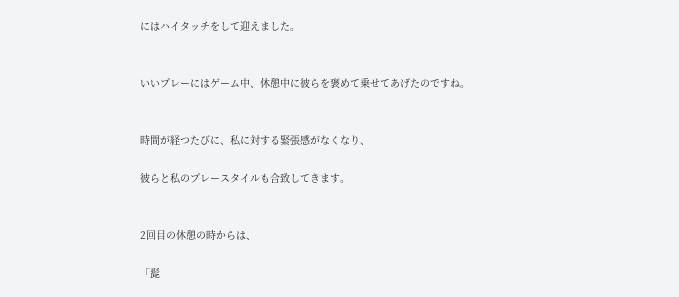にはハイタッチをして迎えました。


いいプレーにはゲーム中、休憩中に彼らを褒めて乗せてあげたのですね。


時間が経つたびに、私に対する緊張感がなくなり、

彼らと私のプレースタイルも合致してきます。


2回目の休憩の時からは、

「髭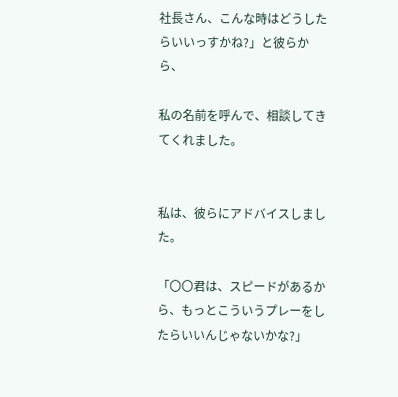社長さん、こんな時はどうしたらいいっすかね?」と彼らから、

私の名前を呼んで、相談してきてくれました。


私は、彼らにアドバイスしました。

「〇〇君は、スピードがあるから、もっとこういうプレーをしたらいいんじゃないかな?」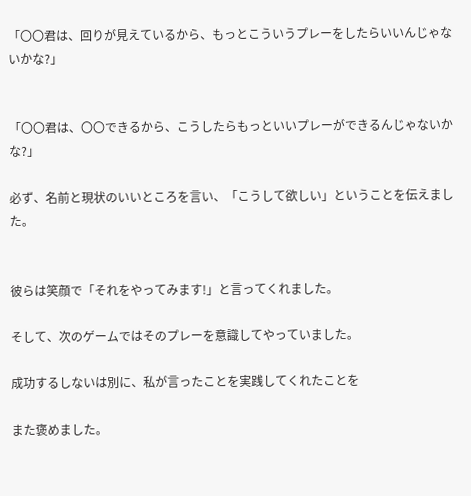「〇〇君は、回りが見えているから、もっとこういうプレーをしたらいいんじゃないかな?」


「〇〇君は、〇〇できるから、こうしたらもっといいプレーができるんじゃないかな?」

必ず、名前と現状のいいところを言い、「こうして欲しい」ということを伝えました。


彼らは笑顔で「それをやってみます!」と言ってくれました。

そして、次のゲームではそのプレーを意識してやっていました。

成功するしないは別に、私が言ったことを実践してくれたことを

また褒めました。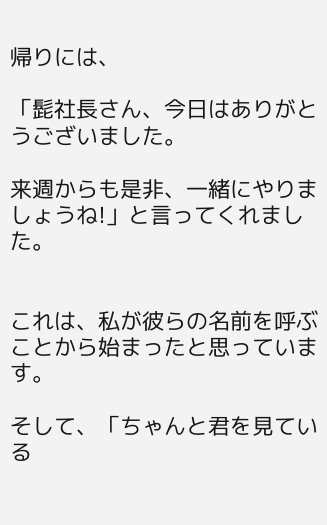帰りには、

「髭社長さん、今日はありがとうございました。

来週からも是非、一緒にやりましょうね!」と言ってくれました。


これは、私が彼らの名前を呼ぶことから始まったと思っています。

そして、「ちゃんと君を見ている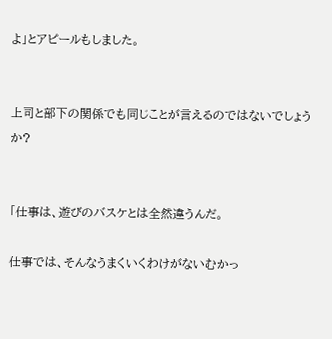よ」とアピールもしました。


上司と部下の関係でも同じことが言えるのではないでしょうか?


「仕事は、遊びのバスケとは全然違うんだ。

仕事では、そんなうまくいくわけがないむかっ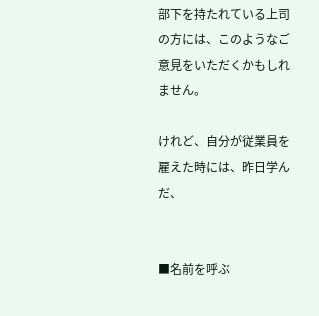部下を持たれている上司の方には、このようなご意見をいただくかもしれません。

けれど、自分が従業員を雇えた時には、昨日学んだ、


■名前を呼ぶ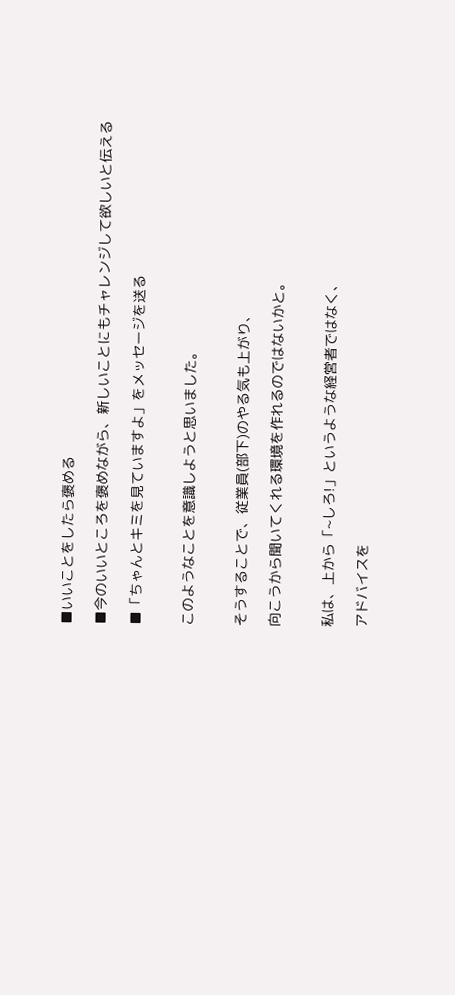■いいことをしたら褒める

■今のいいところを褒めながら、新しいことにもチャレンジして欲しいと伝える

■「ちゃんとキミを見ていますよ」をメッセージを送る


このようなことを意識しようと思いました。


そうすることで、従業員(部下)のやる気も上がり、

向こうから聞いてくれる環境を作れるのではないかと。


私は、上から「~しろ!」というような経営者ではなく、

アドバイスを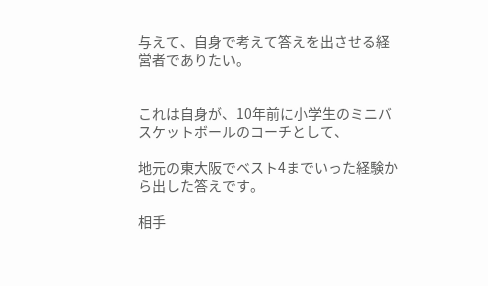与えて、自身で考えて答えを出させる経営者でありたい。


これは自身が、10年前に小学生のミニバスケットボールのコーチとして、

地元の東大阪でベスト4までいった経験から出した答えです。

相手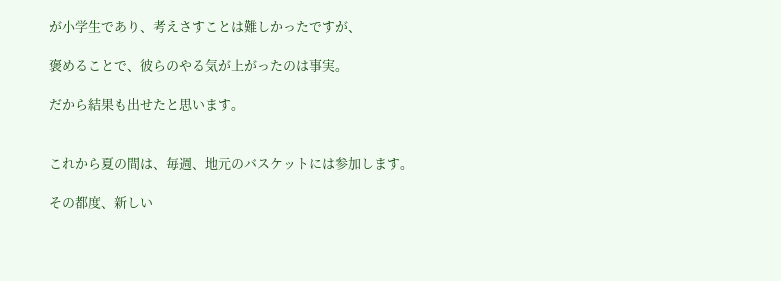が小学生であり、考えさすことは難しかったですが、

褒めることで、彼らのやる気が上がったのは事実。

だから結果も出せたと思います。


これから夏の間は、毎週、地元のバスケットには参加します。

その都度、新しい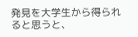発見を大学生から得られると思うと、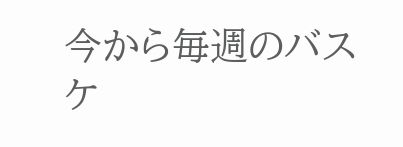今から毎週のバスケ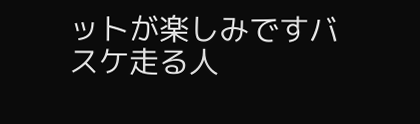ットが楽しみですバスケ走る人